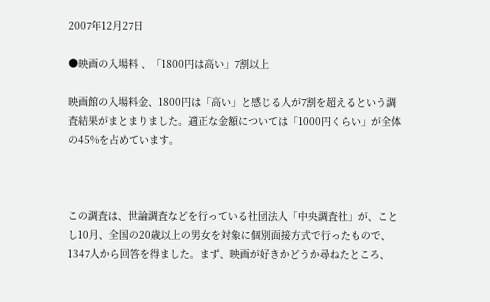2007年12月27日

●映画の入場料 、「1800円は高い」7割以上

映画館の入場料金、1800円は「高い」と感じる人が7割を超えるという調査結果がまとまりました。適正な金額については「1000円くらい」が全体の45%を占めています。



この調査は、世論調査などを行っている社団法人「中央調査社」が、ことし10月、全国の20歳以上の男女を対象に個別面接方式で行ったもので、1347人から回答を得ました。まず、映画が好きかどうか尋ねたところ、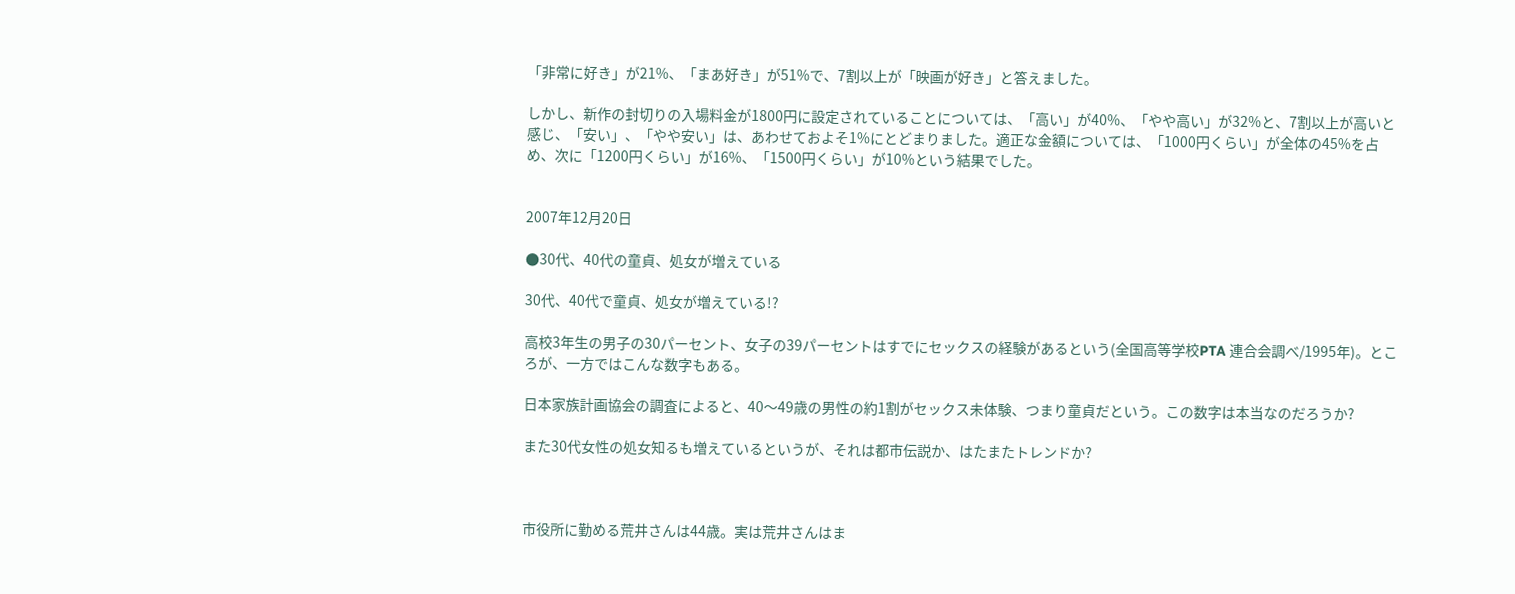「非常に好き」が21%、「まあ好き」が51%で、7割以上が「映画が好き」と答えました。

しかし、新作の封切りの入場料金が1800円に設定されていることについては、「高い」が40%、「やや高い」が32%と、7割以上が高いと感じ、「安い」、「やや安い」は、あわせておよそ1%にとどまりました。適正な金額については、「1000円くらい」が全体の45%を占め、次に「1200円くらい」が16%、「1500円くらい」が10%という結果でした。


2007年12月20日

●30代、40代の童貞、処女が増えている

30代、40代で童貞、処女が増えている!?

高校3年生の男子の30パーセント、女子の39パーセントはすでにセックスの経験があるという(全国高等学校PTA 連合会調べ/1995年)。ところが、一方ではこんな数字もある。

日本家族計画協会の調査によると、40〜49歳の男性の約1割がセックス未体験、つまり童貞だという。この数字は本当なのだろうか?

また30代女性の処女知るも増えているというが、それは都市伝説か、はたまたトレンドか?



市役所に勤める荒井さんは44歳。実は荒井さんはま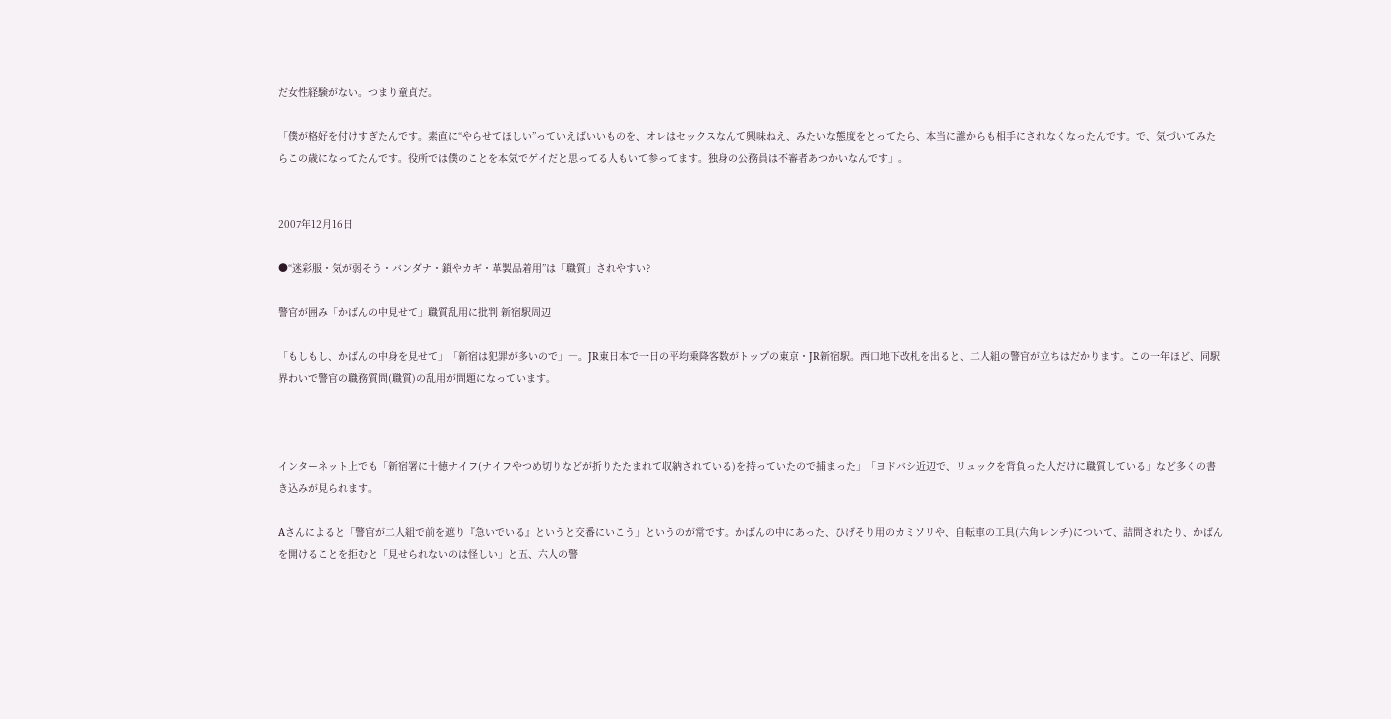だ女性経験がない。つまり童貞だ。

「僕が格好を付けすぎたんです。素直に“やらせてほしい”っていえばいいものを、オレはセックスなんて興味ねえ、みたいな態度をとってたら、本当に誰からも相手にされなくなったんです。で、気づいてみたらこの歳になってたんです。役所では僕のことを本気でゲイだと思ってる人もいて参ってます。独身の公務員は不審者あつかいなんです」。


2007年12月16日

●“迷彩服・気が弱そう・バンダナ・鎖やカギ・革製品着用”は「職質」されやすい?

警官が囲み「かばんの中見せて」職質乱用に批判 新宿駅周辺

「もしもし、かばんの中身を見せて」「新宿は犯罪が多いので」―。JR東日本で一日の平均乗降客数がトップの東京・JR新宿駅。西口地下改札を出ると、二人組の警官が立ちはだかります。この一年ほど、同駅界わいで警官の職務質問(職質)の乱用が問題になっています。



インターネット上でも「新宿署に十徳ナイフ(ナイフやつめ切りなどが折りたたまれて収納されている)を持っていたので捕まった」「ヨドバシ近辺で、リュックを背負った人だけに職質している」など多くの書き込みが見られます。

Aさんによると「警官が二人組で前を遮り『急いでいる』というと交番にいこう」というのが常です。かばんの中にあった、ひげそり用のカミソリや、自転車の工具(六角レンチ)について、詰問されたり、かばんを開けることを拒むと「見せられないのは怪しい」と五、六人の警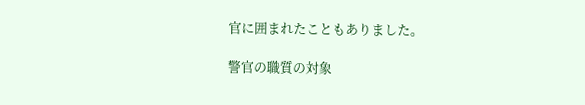官に囲まれたこともありました。

警官の職質の対象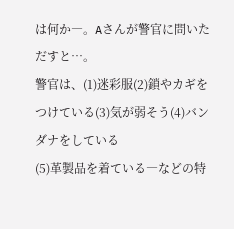は何か―。Aさんが警官に問いただすと…。
警官は、(1)迷彩服(2)鎖やカギをつけている(3)気が弱そう(4)バンダナをしている
(5)革製品を着ている―などの特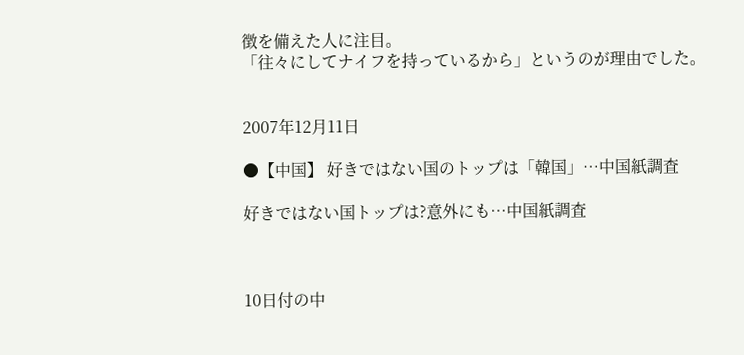徴を備えた人に注目。
「往々にしてナイフを持っているから」というのが理由でした。


2007年12月11日

●【中国】 好きではない国のトップは「韓国」…中国紙調査

好きではない国トップは?意外にも…中国紙調査



10日付の中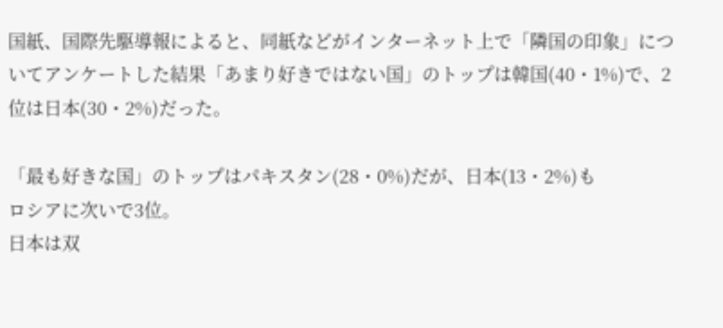国紙、国際先駆導報によると、同紙などがインターネット上で「隣国の印象」についてアンケートした結果「あまり好きではない国」のトップは韓国(40・1%)で、2位は日本(30・2%)だった。

「最も好きな国」のトップはパキスタン(28・0%)だが、日本(13・2%)も
ロシアに次いで3位。
日本は双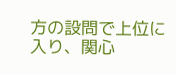方の設問で上位に入り、関心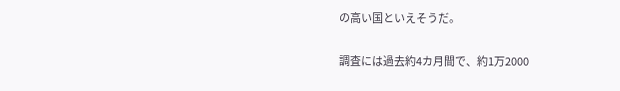の高い国といえそうだ。

調査には過去約4カ月間で、約1万2000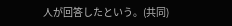人が回答したという。(共同)